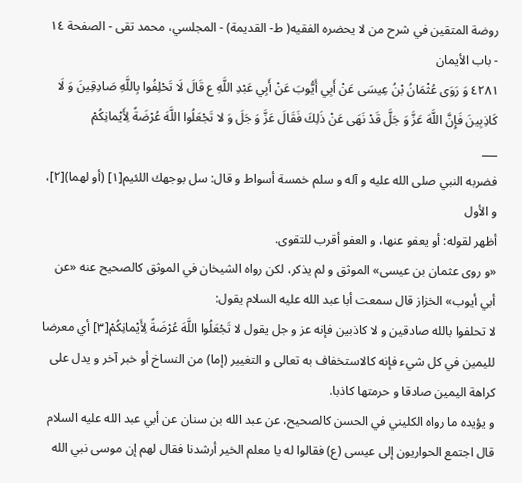روضة المتقين في شرح من لا يحضره الفقيه( ط- القديمة) - المجلسي، محمد تقى - الصفحة ١٤ - باب الأيمان
٤٢٨١ وَ رَوَى عُثْمَانُ بْنُ عِيسَى عَنْ أَبِي أَيُّوبَ عَنْ أَبِي عَبْدِ اللَّهِ ع قَالَ لَا تَحْلِفُوا بِاللَّهِ صَادِقِينَ وَ لَا كَاذِبِينَ فَإِنَّ اللَّهَ عَزَّ وَ جَلَّ قَدْ نَهَى عَنْ ذَلِكَ فَقَالَ عَزَّ وَ جَلَ وَ لا تَجْعَلُوا اللَّهَ عُرْضَةً لِأَيْمانِكُمْ
___
فضربه النبي صلى الله عليه و آله و سلم خمسة أسواط و قال: سل بوجهك اللئيم[١] (أو لهما)[٢]، و الأول
أظهر لقوله: أو يعفو عنها، و العفو أقرب للتقوى.
«و روى عثمان بن عيسى» الموثق و لم يذكر، لكن رواه الشيخان في الموثق كالصحيح عنه «عن أبي أيوب» الخزاز قال سمعت أبا عبد الله عليه السلام يقول:
لا تحلفوا بالله صادقين و لا كاذبين فإنه عز و جل يقول لا تَجْعَلُوا اللَّهَ عُرْضَةً لِأَيْمانِكُمْ[٣] أي معرضا لليمين في كل شيء فإنه كالاستخفاف به تعالى و التغيير (إما) من النساخ أو خبر آخر و يدل على كراهة اليمين صادقا و حرمتها كاذبا.
و يؤيده ما رواه الكليني في الحسن كالصحيح، عن عبد الله بن سنان عن أبي عبد الله عليه السلام قال اجتمع الحواريون إلى عيسى (ع) فقالوا له يا معلم الخير أرشدنا فقال لهم إن موسى نبي الله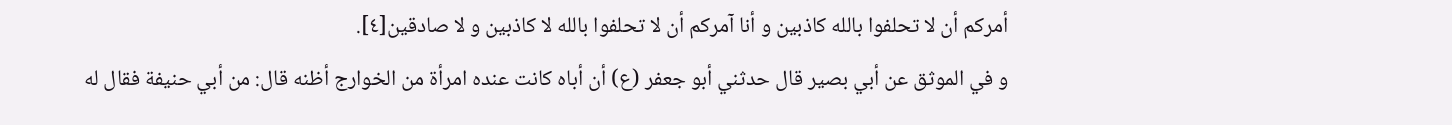أمركم أن لا تحلفوا بالله كاذبين و أنا آمركم أن لا تحلفوا بالله لا كاذبين و لا صادقين[٤].
و في الموثق عن أبي بصير قال حدثني أبو جعفر (ع) أن أباه كانت عنده امرأة من الخوارج أظنه قال: من أبي حنيفة فقال له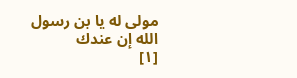مولى له يا بن رسول الله إن عندك
[١]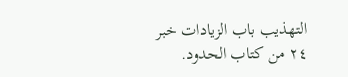التهذيب باب الزيادات خبر ٢٤ من كتاب الحدود.